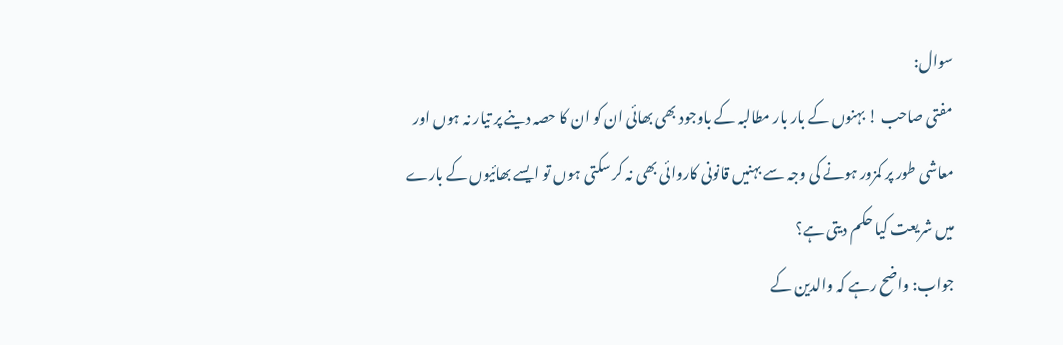سوال:
مفتی صاحب ! بہنوں کے بار بار مطالبہ کے باوجود بھی بھائی ان کو ان کا حصہ دینے پر تیار نہ ہوں اور معاشی طور پر کمزور ہونے کی وجہ سے بہنیں قانونی کاروائی بھی نہ کر سکتی ہوں تو ایسے بھائیوں کے بارے میں شریعت کیا حکم دیتی ہے؟
جواب: واضح رہے کہ والدین کے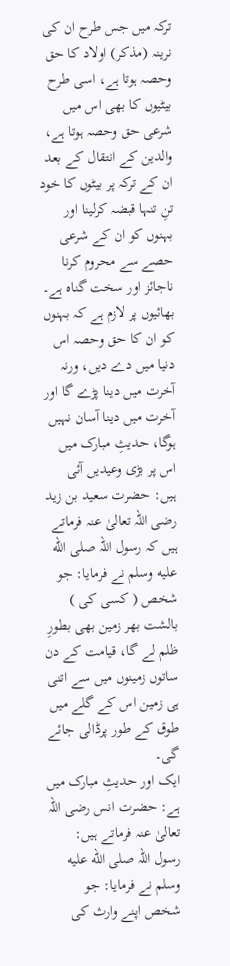ترکہ میں جس طرح ان کی نرینہ (مذکر) اولاد کا حق وحصہ ہوتا ہے، اسی طرح بیٹیوں کا بھی اس میں شرعی حق وحصہ ہوتا ہے، والدین کے انتقال کے بعد ان کے ترکہ پر بیٹوں کا خود تنِ تنہا قبضہ کرلینا اور بہنوں کو ان کے شرعی حصے سے محروم کرنا ناجائز اور سخت گناہ ہے۔
بھائیوں پر لازم ہے کہ بہنوں کو ان کا حق وحصہ اس دنیا میں دے دیں، ورنہ آخرت میں دینا پڑے گا اور آخرت میں دینا آسان نہیں ہوگا، حدیثِ مبارک میں اس پر بڑی وعیدیں آئی ہیں: حضرت سعید بن زید رضی اللہ تعالیٰ عنہ فرماتے ہیں کہ رسول اللہ صلى الله عليه وسلم نے فرمایا: جو شخص ( کسی کی ) بالشت بھر زمین بھی بطورِ ظلم لے گا، قیامت کے دن ساتوں زمینوں میں سے اتنی ہی زمین اس کے گلے میں طوق کے طور پرڈالی جائے گی۔
ایک اور حدیثِ مبارک میں ہے: حضرت انس رضی اللہ تعالیٰ عنہ فرماتے ہیں: رسول اللہ صلى الله عليه وسلم نے فرمایا: جو شخص اپنے وارث کی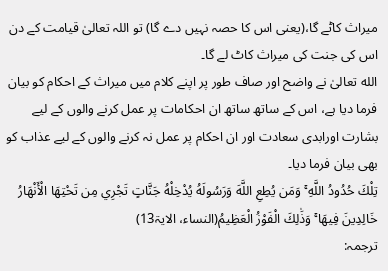میراث کاٹے گا،(یعنی اس کا حصہ نہیں دے گا) تو اللہ تعالیٰ قیامت کے دن اس کی جنت کی میراث کاٹ لے گا۔
الله تعالیٰ نے واضح اور صاف طور پر اپنے کلام میں میراث کے احکام کو بیان فرما دیا ہے، اس کے ساتھ ساتھ ان احکامات پر عمل کرنے والوں کے لیے بشارت اورابدی سعادت اور ان احکام پر عمل نہ کرنے والوں کے لیے عذاب کو بھی بیان فرما دیا۔
تِلْكَ حُدُودُ اللَّهِ ۚ وَمَن يُطِعِ اللَّهَ وَرَسُولَهُ يُدْخِلْهُ جَنَّاتٍ تَجْرِي مِن تَحْتِهَا الْأَنْهَارُ خَالِدِينَ فِيهَا ۚ وَذَٰلِكَ الْفَوْزُ الْعَظِيمُ(النساء، الایۃ13)
ترجمہ: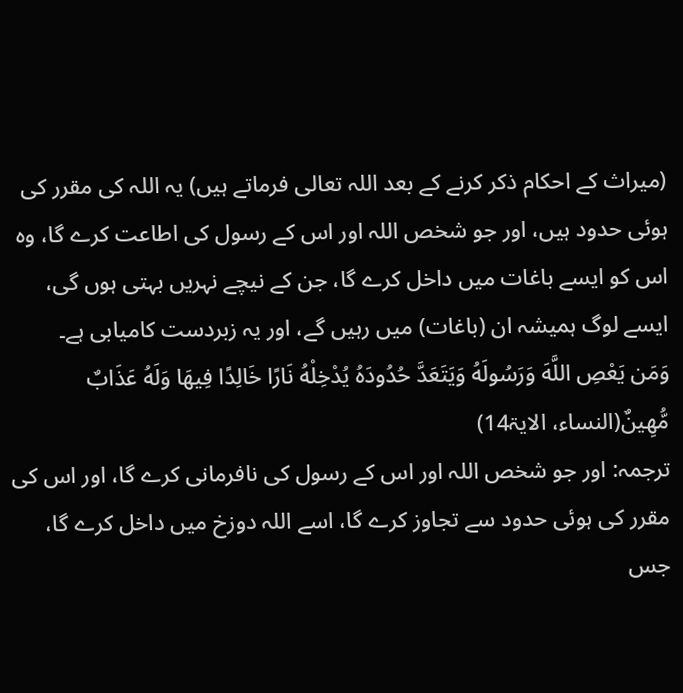(میراث کے احکام ذکر کرنے کے بعد اللہ تعالی فرماتے ہیں) یہ اللہ کی مقرر کی ہوئی حدود ہیں، اور جو شخص اللہ اور اس کے رسول کی اطاعت کرے گا، وہ اس کو ایسے باغات میں داخل کرے گا، جن کے نیچے نہریں بہتی ہوں گی، ایسے لوگ ہمیشہ ان (باغات) میں رہیں گے، اور یہ زبردست کامیابی ہے۔
وَمَن يَعْصِ اللَّهَ وَرَسُولَهُ وَيَتَعَدَّ حُدُودَهُ يُدْخِلْهُ نَارًا خَالِدًا فِيهَا وَلَهُ عَذَابٌ مُّهِينٌ(النساء، الایۃ14)
ترجمہ: اور جو شخص اللہ اور اس کے رسول کی نافرمانی کرے گا، اور اس کی مقرر کی ہوئی حدود سے تجاوز کرے گا، اسے اللہ دوزخ میں داخل کرے گا، جس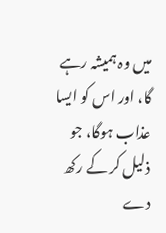میں وہ ہمیشہ رہے گا، اور اس کو ایسا عذاب ہوگا، جو ذلیل کر کے رکھ دے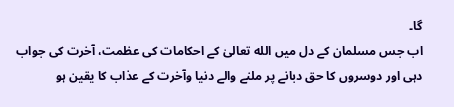گا۔
اب جس مسلمان کے دل میں الله تعالیٰ کے احکامات کی عظمت، آخرت کی جواب دہی اور دوسروں کا حق دبانے پر ملنے والے دنیا وآخرت کے عذاب کا یقین ہو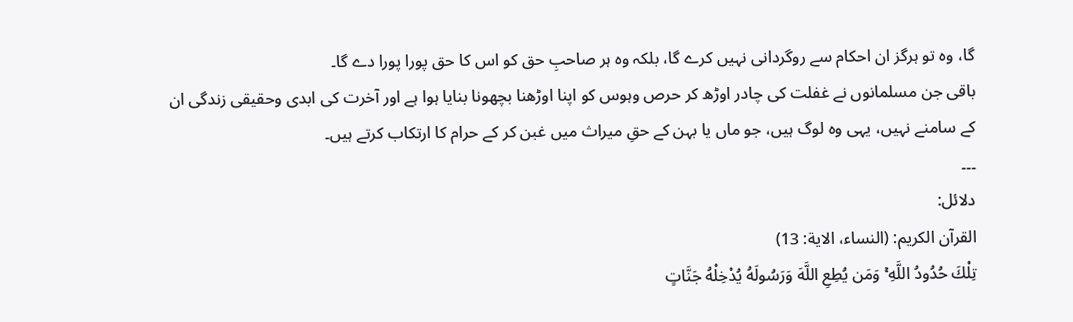گا، وہ تو ہرگز ان احکام سے روگردانی نہیں کرے گا، بلکہ وہ ہر صاحبِ حق کو اس کا حق پورا پورا دے گا۔
باقی جن مسلمانوں نے غفلت کی چادر اوڑھ کر حرص وہوس کو اپنا اوڑھنا بچھونا بنایا ہوا ہے اور آخرت کی ابدی وحقیقی زندگی ان کے سامنے نہیں، یہی وہ لوگ ہیں، جو ماں یا بہن کے حقِ میراث میں غبن کر کے حرام کا ارتکاب کرتے ہیں۔
۔۔۔
دلائل:
القرآن الکریم: (النساء، الایة: 13)
تِلْكَ حُدُودُ اللَّهِ ۚ وَمَن يُطِعِ اللَّهَ وَرَسُولَهُ يُدْخِلْهُ جَنَّاتٍ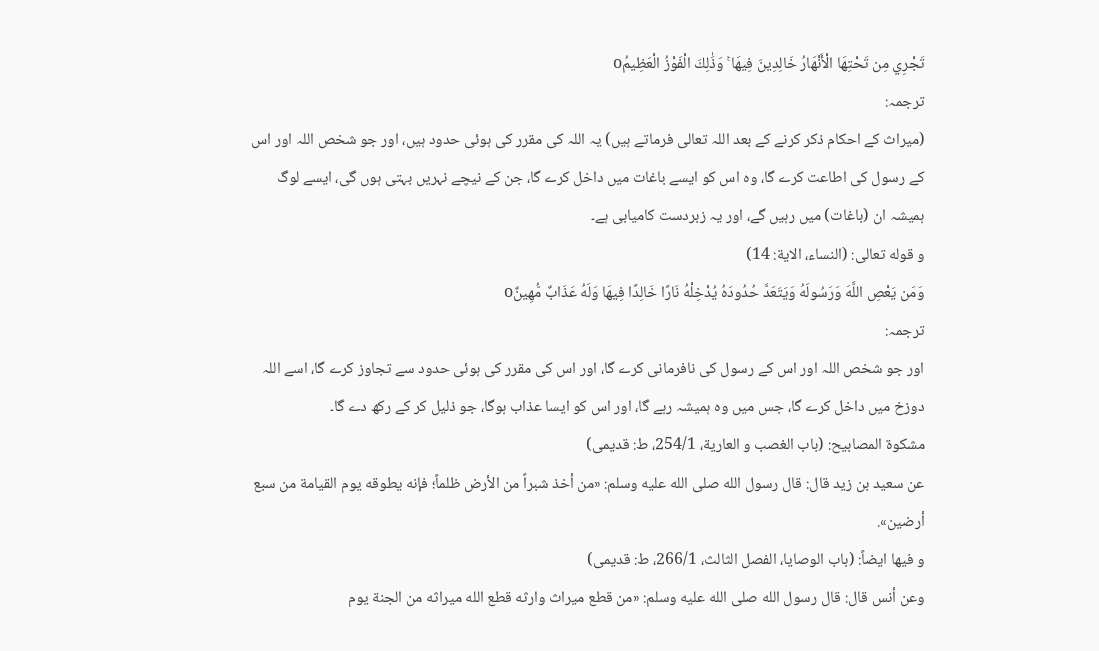تَجْرِي مِن تَحْتِهَا الْأَنْهَارُ خَالِدِينَ فِيهَا ۚ وَذَٰلِكَ الْفَوْزُ الْعَظِيمُo
ترجمہ:
(میراث کے احکام ذکر کرنے کے بعد اللہ تعالی فرماتے ہیں) یہ اللہ کی مقرر کی ہوئی حدود ہیں، اور جو شخص اللہ اور اس کے رسول کی اطاعت کرے گا، وہ اس کو ایسے باغات میں داخل کرے گا، جن کے نیچے نہریں بہتی ہوں گی، ایسے لوگ ہمیشہ ان (باغات) میں رہیں گے، اور یہ زبردست کامیابی ہے۔
و قوله تعالی: (النساء، الایة: 14)
وَمَن يَعْصِ اللَّهَ وَرَسُولَهُ وَيَتَعَدَّ حُدُودَهُ يُدْخِلْهُ نَارًا خَالِدًا فِيهَا وَلَهُ عَذَابٌ مُّهِينٌo
ترجمہ:
اور جو شخص اللہ اور اس کے رسول کی نافرمانی کرے گا، اور اس کی مقرر کی ہوئی حدود سے تجاوز کرے گا، اسے اللہ دوزخ میں داخل کرے گا، جس میں وہ ہمیشہ رہے گا، اور اس کو ایسا عذاب ہوگا، جو ذلیل کر کے رکھ دے گا۔
مشکوۃ المصابیح: (باب الغصب و العاریة، 254/1، ط: قدیمی)
عن سعيد بن زيد قال: قال رسول الله صلى الله عليه وسلم: «من أخذ شبراً من الأرض ظلماً؛ فإنه يطوقه يوم القيامة من سبع أرضين».
و فیھا ایضاً: (باب الوصایا، الفصل الثالث، 266/1، ط: قدیمی)
وعن أنس قال: قال رسول الله صلى الله عليه وسلم: «من قطع ميراث وارثه قطع الله ميراثه من الجنة يوم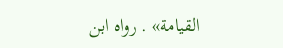القيامة» . رواه ابن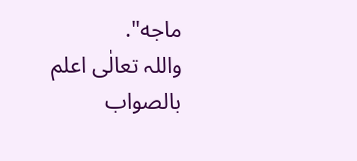ماجه".
واللہ تعالٰی اعلم بالصواب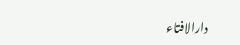دارالافتاء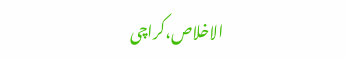الاخلاص،کراچی